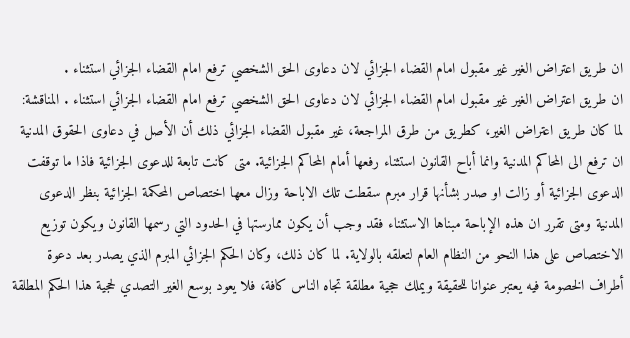ان طريق اعتراض الغير غير مقبول امام القضاء الجزائي لان دعاوى الحق الشخصي ترفع امام القضاء الجزائي استثناء .
ان طريق اعتراض الغير غير مقبول امام القضاء الجزائي لان دعاوى الحق الشخصي ترفع امام القضاء الجزائي استثناء . المناقشة: لما كان طريق اعتراض الغير، كطريق من طرق المراجعة، غير مقبول القضاء الجزائي ذلك أن الأصل في دعاوى الحقوق المدنية ان ترفع الى المحاكم المدنية وانما أباح القانون استثناء رفعها أمام المحاكم الجزائية. متى كانت تابعة للدعوى الجزائية فاذا ما توقفت الدعوى الجزائية أو زالت او صدر بشأنها قرار مبرم سقطت تلك الاباحة وزال معها اختصاص المحكمة الجزائية بنظر الدعوى المدنية ومتى تقرر ان هذه الإباحة مبناها الاستثناء فقد وجب أن يكون ممارستها في الحدود التي رسمها القانون ويكون توزيع الاختصاص على هذا النحو من النظام العام لتعلقه بالولاية. لما كان ذلك، وكان الحكم الجزائي المبرم الذي يصدر بعد دعوة أطراف الخصومة فيه يعتبر عنوانا للحقيقة ويملك حجية مطلقة تجاه الناس كافة، فلا يعود بوسع الغير التصدي لحجية هذا الحكم المطلقة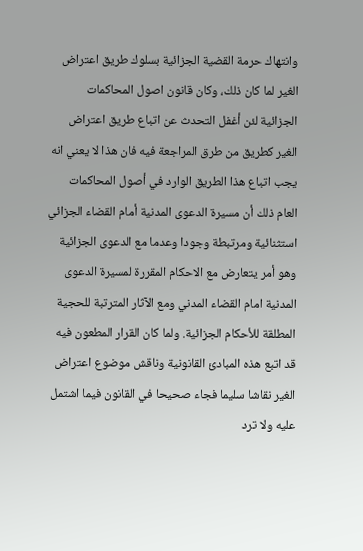وانتهاك حرمة القضية الجزائية بسلوك طريق اعتراض الغير لما كان ذلك، وكان قانون اصول المحاكمات الجزائية لئن أغفل التحدث عن اتباع طريق اعتراض الغير كطريق من طرق المراجعة فيه فان هذا لا يعني انه يجب اتباع هذا الطريق الوارد في أصول المحاكمات العام ذلك أن مسيرة الدعوى المدنية أمام القضاء الجزائي استثنائية ومرتبطة وجودا وعدما مع الدعوى الجزائية وهو أمر يتعارض مع الاحكام المقررة لمسيرة الدعوى المدنية امام القضاء المدني ومع الآثار المترتبة للحجية المطلقة للأحكام الجزائية. ولما كان القرار المطعون فيه قد اتبع هذه المبادئ القانونية وناقش موضوع اعتراض الغير نقاشا سليما فجاء صحيحا في القانون فيما اشتمل عليه ولا ترد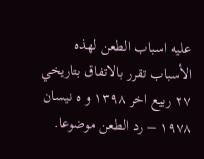عليه اسباب الطعن لهذه الأسباب تقرر بالاتفاق بتاريخي ۲۷ ربيع اخر ۱۳۹۸ و ه نيسان ۱۹۷۸ – رد الطعن موضوعا.